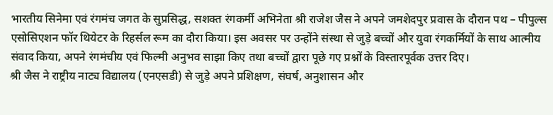भारतीय सिनेमा एवं रंगमंच जगत के सुप्रसिद्ध, सशक्त रंगकर्मी अभिनेता श्री राजेश जैस ने अपने जमशेदपुर प्रवास के दौरान पथ – पीपुल्स एसोसिएशन फॉर थियेटर के रिहर्सल रूम का दौरा किया। इस अवसर पर उन्होंने संस्था से जुड़े बच्चों और युवा रंगकर्मियों के साथ आत्मीय संवाद किया, अपने रंगमंचीय एवं फिल्मी अनुभव साझा किए तथा बच्चों द्वारा पूछे गए प्रश्नों के विस्तारपूर्वक उत्तर दिए।
श्री जैस ने राष्ट्रीय नाट्य विद्यालय (एनएसडी) से जुड़े अपने प्रशिक्षण, संघर्ष, अनुशासन और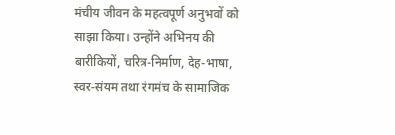मंचीय जीवन के महत्वपूर्ण अनुभवों को साझा किया। उन्होंने अभिनय की बारीकियों, चरित्र-निर्माण, देह-भाषा, स्वर-संयम तथा रंगमंच के सामाजिक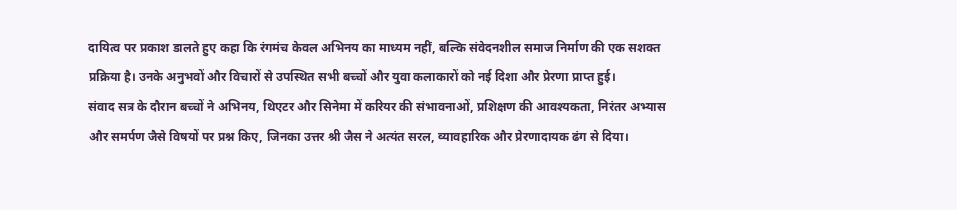दायित्व पर प्रकाश डालते हुए कहा कि रंगमंच केवल अभिनय का माध्यम नहीं, बल्कि संवेदनशील समाज निर्माण की एक सशक्त प्रक्रिया है। उनके अनुभवों और विचारों से उपस्थित सभी बच्चों और युवा कलाकारों को नई दिशा और प्रेरणा प्राप्त हुई।
संवाद सत्र के दौरान बच्चों ने अभिनय, थिएटर और सिनेमा में करियर की संभावनाओं, प्रशिक्षण की आवश्यकता, निरंतर अभ्यास और समर्पण जैसे विषयों पर प्रश्न किए, जिनका उत्तर श्री जैस ने अत्यंत सरल, व्यावहारिक और प्रेरणादायक ढंग से दिया।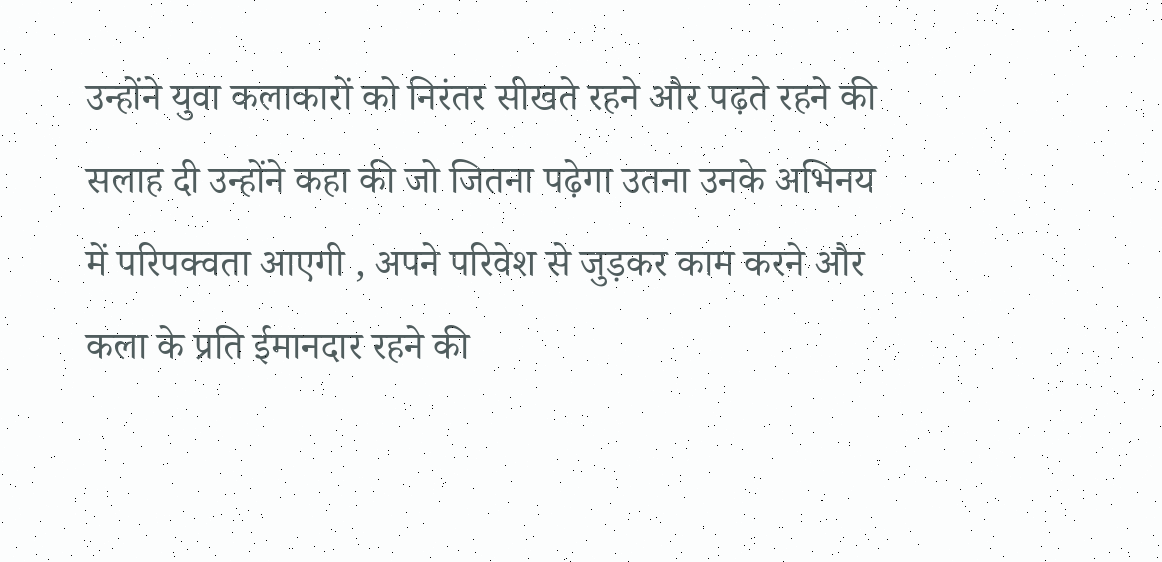उन्होंने युवा कलाकारों को निरंतर सीखते रहने और पढ़ते रहने की सलाह दी उन्होंने कहा की जो जितना पढ़ेगा उतना उनके अभिनय में परिपक्वता आएगी , अपने परिवेश से जुड़कर काम करने और कला के प्रति ईमानदार रहने की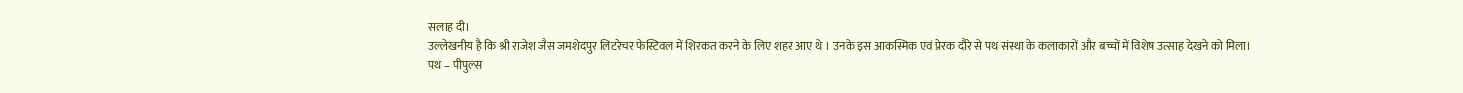सलाह दी।
उल्लेखनीय है कि श्री राजेश जैस जमशेदपुर लिटरेचर फेस्टिवल में शिरकत करने के लिए शहर आए थे । उनके इस आकस्मिक एवं प्रेरक दौरे से पथ संस्था के कलाकारों और बच्चों में विशेष उत्साह देखने को मिला।
पथ – पीपुल्स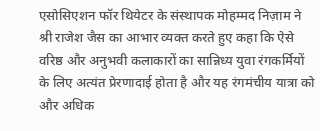एसोसिएशन फॉर थियेटर के संस्थापक मोहम्मद निज़ाम ने श्री राजेश जैस का आभार व्यक्त करते हुए कहा कि ऐसे वरिष्ठ और अनुभवी कलाकारों का सान्निध्य युवा रंगकर्मियों के लिए अत्यंत प्रेरणादाई होता है और यह रंगमंचीय यात्रा को और अधिक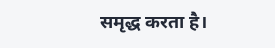समृद्ध करता है।